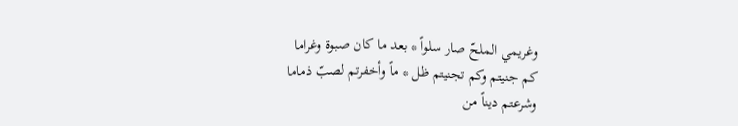وغريمي الملحّ صار سلواً * بعد ما كان صبوة وغراما
كم جنيتم وكم تجنيتم ظل * ماً وأخفرتم لصبّ ذماما
وشرعتم ديناً من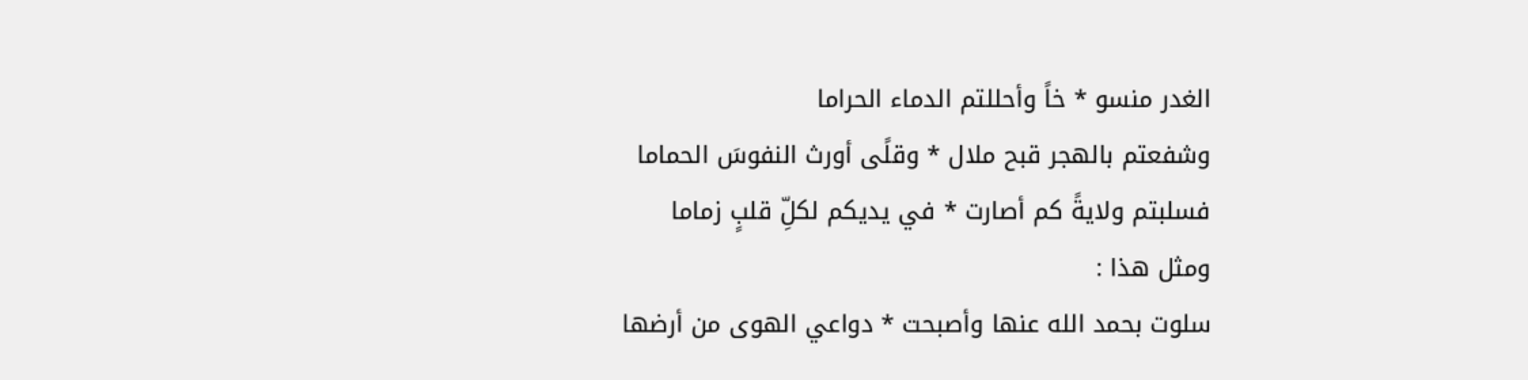الغدر منسو * خاً وأحللتم الدماء الحراما
وشفعتم بالهجر قبح ملال * وقلًى أورث النفوسَ الحماما
فسلبتم ولايةً كم أصارت * في يديكم لكلِّ قلبٍ زماما
ومثل هذا :
سلوت بحمد الله عنها وأصبحت * دواعي الهوى من أرضها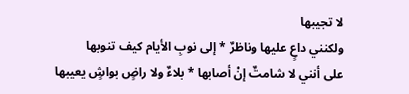لا تجيبها
ولكنني داعٍ عليها وناظرٌ * إلى نوبِ الأيام كيف تنوبها
على أنني لا شامتٌ إنْ أصابها * بلاءٌ ولا راضٍ بواشٍ يعيبها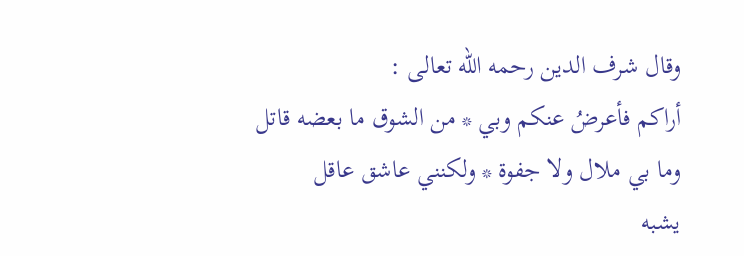وقال شرف الدين رحمه الله تعالى :
أراكم فأعرضُ عنكم وبي * من الشوق ما بعضه قاتل
وما بي ملال ولا جفوة * ولكنني عاشق عاقل
يشبه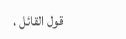قول القائل ،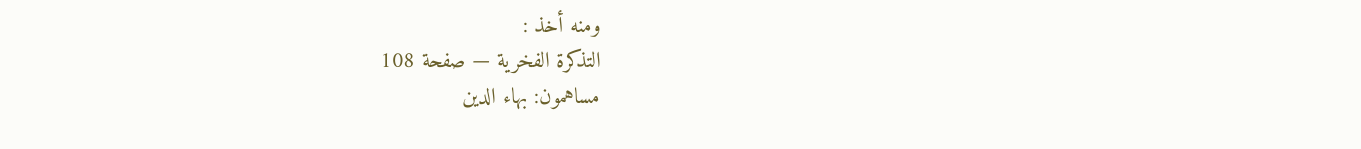ومنه أخذ :
التذكرة الفخرية — صفحة 108
مساهمون: بهاء الدين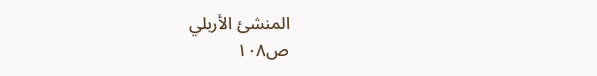المنشئ الأربلي
ص١٠٨